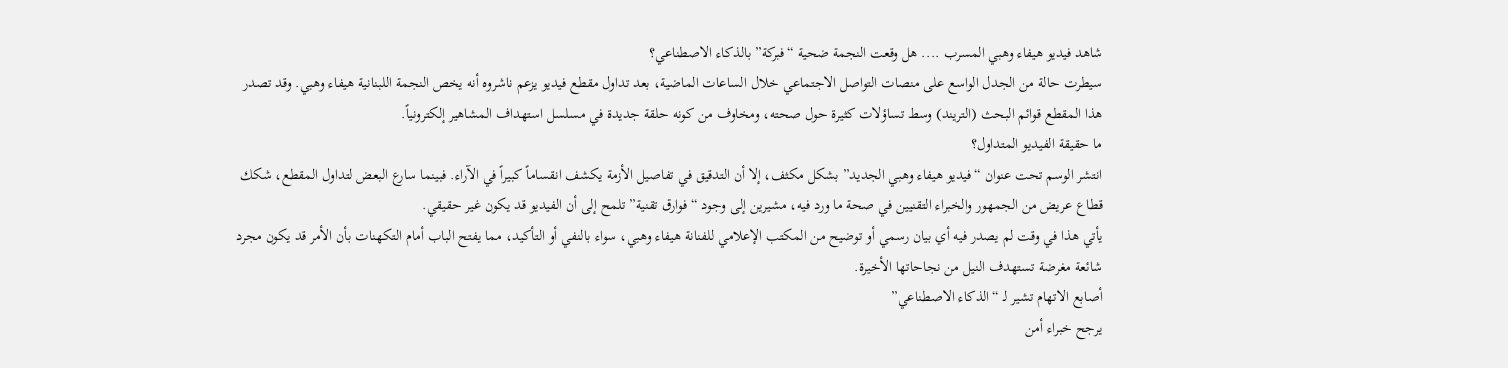شاهد فيديو هيفاء وهبي المسرب .... هل وقعت النجمة ضحية “فبركة” بالذكاء الاصطناعي؟
سيطرت حالة من الجدل الواسع على منصات التواصل الاجتماعي خلال الساعات الماضية، بعد تداول مقطع فيديو يزعم ناشروه أنه يخص النجمة اللبنانية هيفاء وهبي. وقد تصدر هذا المقطع قوائم البحث (التريند) وسط تساؤلات كثيرة حول صحته، ومخاوف من كونه حلقة جديدة في مسلسل استهداف المشاهير إلكترونياً.
ما حقيقة الفيديو المتداول؟
انتشر الوسم تحت عنوان “فيديو هيفاء وهبي الجديد” بشكل مكثف، إلا أن التدقيق في تفاصيل الأزمة يكشف انقساماً كبيراً في الآراء. فبينما سارع البعض لتداول المقطع، شكك قطاع عريض من الجمهور والخبراء التقنيين في صحة ما ورد فيه، مشيرين إلى وجود “فوارق تقنية” تلمح إلى أن الفيديو قد يكون غير حقيقي.
يأتي هذا في وقت لم يصدر فيه أي بيان رسمي أو توضيح من المكتب الإعلامي للفنانة هيفاء وهبي، سواء بالنفي أو التأكيد، مما يفتح الباب أمام التكهنات بأن الأمر قد يكون مجرد شائعة مغرضة تستهدف النيل من نجاحاتها الأخيرة.
أصابع الاتهام تشير لـ “الذكاء الاصطناعي”
يرجح خبراء أمن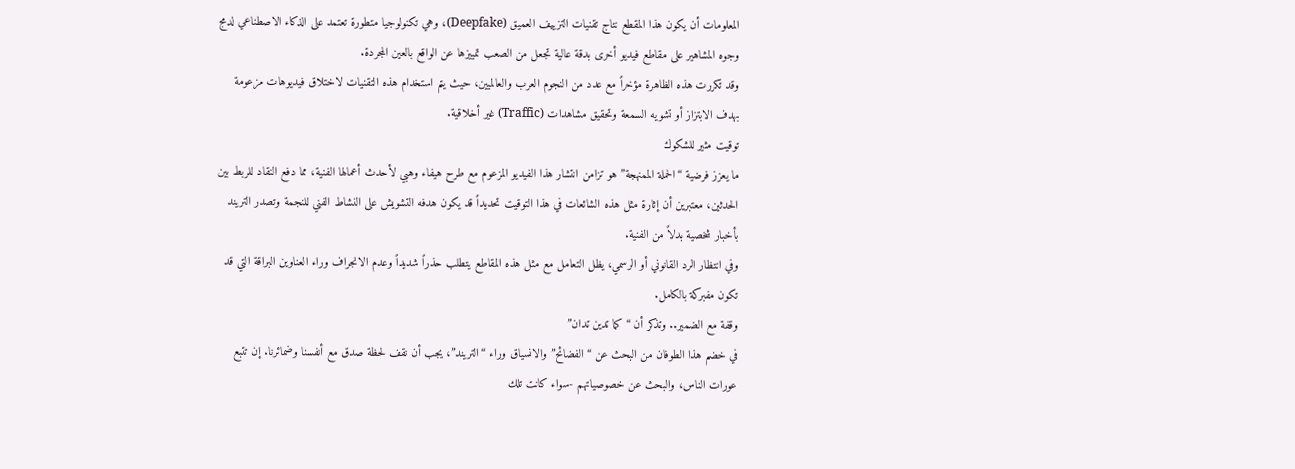المعلومات أن يكون هذا المقطع نتاج تقنيات التزييف العميق (Deepfake)، وهي تكنولوجيا متطورة تعتمد على الذكاء الاصطناعي لدمج وجوه المشاهير على مقاطع فيديو أخرى بدقة عالية تجعل من الصعب تمييزها عن الواقع بالعين المجردة.
وقد تكررت هذه الظاهرة مؤخراً مع عدد من النجوم العرب والعالميين، حيث يتم استخدام هذه التقنيات لاختلاق فيديوهات مزعومة بهدف الابتزاز أو تشويه السمعة وتحقيق مشاهدات (Traffic) غير أخلاقية.
توقيت مثير للشكوك
ما يعزز فرضية “الحملة الممنهجة” هو تزامن انتشار هذا الفيديو المزعوم مع طرح هيفاء وهبي لأحدث أعمالها الفنية، مما دفع النقاد للربط بين الحدثين، معتبرين أن إثارة مثل هذه الشائعات في هذا التوقيت تحديداً قد يكون هدفه التشويش على النشاط الفني للنجمة وتصدر التريند بأخبار شخصية بدلاً من الفنية.
وفي انتظار الرد القانوني أو الرسمي، يظل التعامل مع مثل هذه المقاطع يتطلب حذراً شديداً وعدم الانجراف وراء العناوين البراقة التي قد تكون مفبركة بالكامل.
وقفة مع الضمير.. وتذكر أن “كما تدين تدان”
في خضم هذا الطوفان من البحث عن “الفضائح” والانسياق وراء “التريند”، يجب أن نقف لحظة صدق مع أنفسنا وضمائرنا. إن تتبع عورات الناس، والبحث عن خصوصياتهم -سواء كانت تلك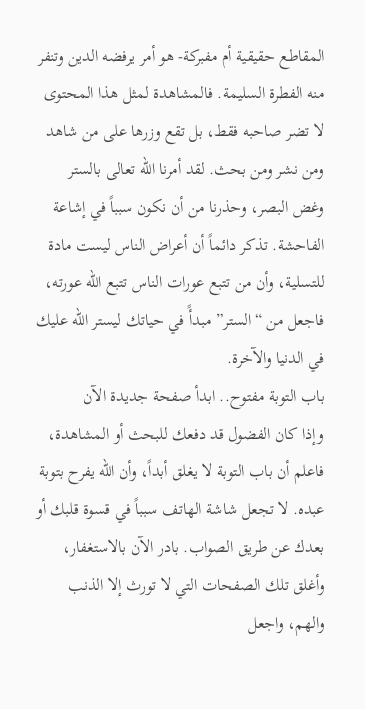المقاطع حقيقية أم مفبركة- هو أمر يرفضه الدين وتنفر منه الفطرة السليمة. فالمشاهدة لمثل هذا المحتوى لا تضر صاحبه فقط، بل تقع وزرها على من شاهد ومن نشر ومن بحث. لقد أمرنا الله تعالى بالستر وغض البصر، وحذرنا من أن نكون سبباً في إشاعة الفاحشة. تذكر دائماً أن أعراض الناس ليست مادة للتسلية، وأن من تتبع عورات الناس تتبع الله عورته، فاجعل من “الستر” مبدأً في حياتك ليستر الله عليك في الدنيا والآخرة.
باب التوبة مفتوح.. ابدأ صفحة جديدة الآن
وإذا كان الفضول قد دفعك للبحث أو المشاهدة، فاعلم أن باب التوبة لا يغلق أبداً، وأن الله يفرح بتوبة عبده. لا تجعل شاشة الهاتف سبباً في قسوة قلبك أو بعدك عن طريق الصواب. بادر الآن بالاستغفار، وأغلق تلك الصفحات التي لا تورث إلا الذنب والهم، واجعل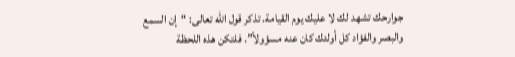جوارحك تشهد لك لا عليك يوم القيامة. تذكر قول الله تعالى: “إن السمع والبصر والفؤاد كل أولئك كان عنه مسؤولاً”. فلتكن هذه اللحظة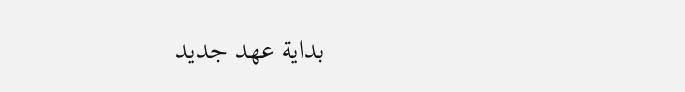بداية عهد جديد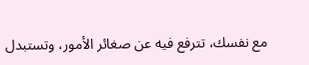مع نفسك، تترفع فيه عن صغائر الأمور، وتستبدل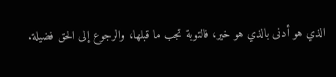الذي هو أدنى بالذي هو خير، فالتوبة تجب ما قبلها، والرجوع إلى الحق فضيلة.